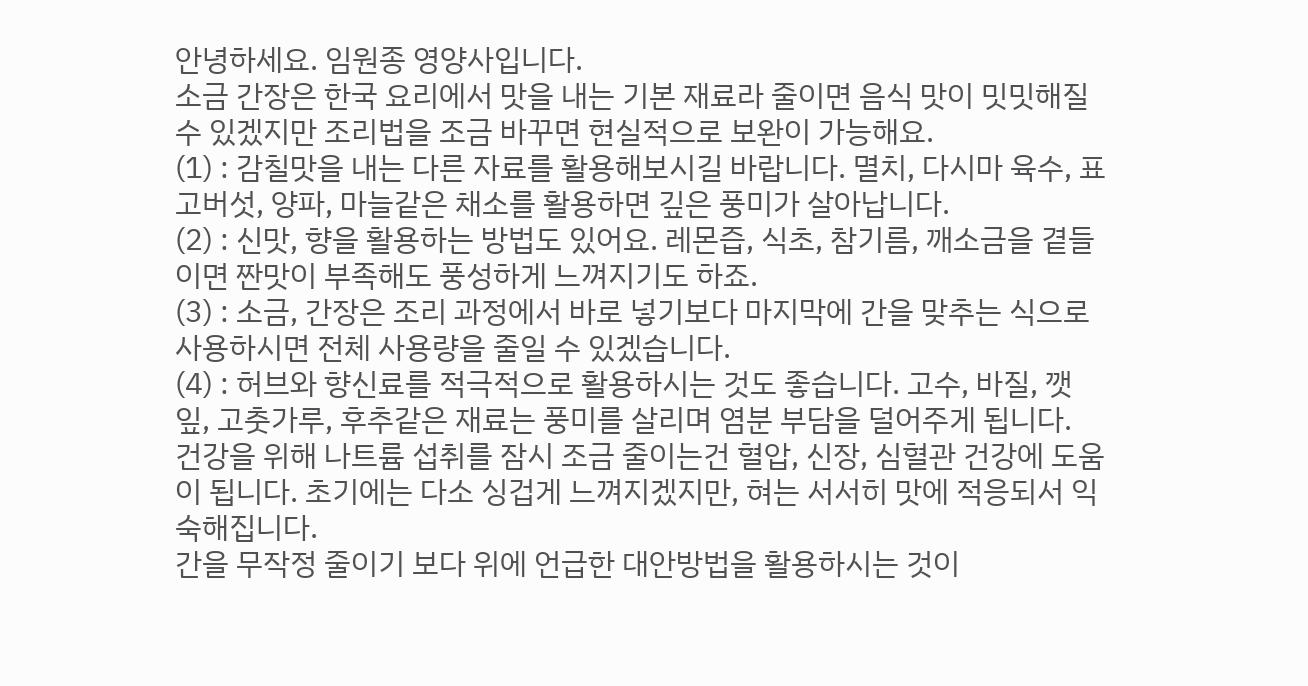안녕하세요. 임원종 영양사입니다.
소금 간장은 한국 요리에서 맛을 내는 기본 재료라 줄이면 음식 맛이 밋밋해질 수 있겠지만 조리법을 조금 바꾸면 현실적으로 보완이 가능해요.
(1) : 감칠맛을 내는 다른 자료를 활용해보시길 바랍니다. 멸치, 다시마 육수, 표고버섯, 양파, 마늘같은 채소를 활용하면 깊은 풍미가 살아납니다.
(2) : 신맛, 향을 활용하는 방법도 있어요. 레몬즙, 식초, 참기름, 깨소금을 곁들이면 짠맛이 부족해도 풍성하게 느껴지기도 하죠.
(3) : 소금, 간장은 조리 과정에서 바로 넣기보다 마지막에 간을 맞추는 식으로 사용하시면 전체 사용량을 줄일 수 있겠습니다.
(4) : 허브와 향신료를 적극적으로 활용하시는 것도 좋습니다. 고수, 바질, 깻잎, 고춧가루, 후추같은 재료는 풍미를 살리며 염분 부담을 덜어주게 됩니다.
건강을 위해 나트륨 섭취를 잠시 조금 줄이는건 혈압, 신장, 심혈관 건강에 도움이 됩니다. 초기에는 다소 싱겁게 느껴지겠지만, 혀는 서서히 맛에 적응되서 익숙해집니다.
간을 무작정 줄이기 보다 위에 언급한 대안방법을 활용하시는 것이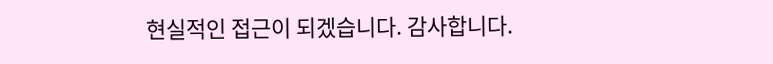현실적인 접근이 되겠습니다. 감사합니다.